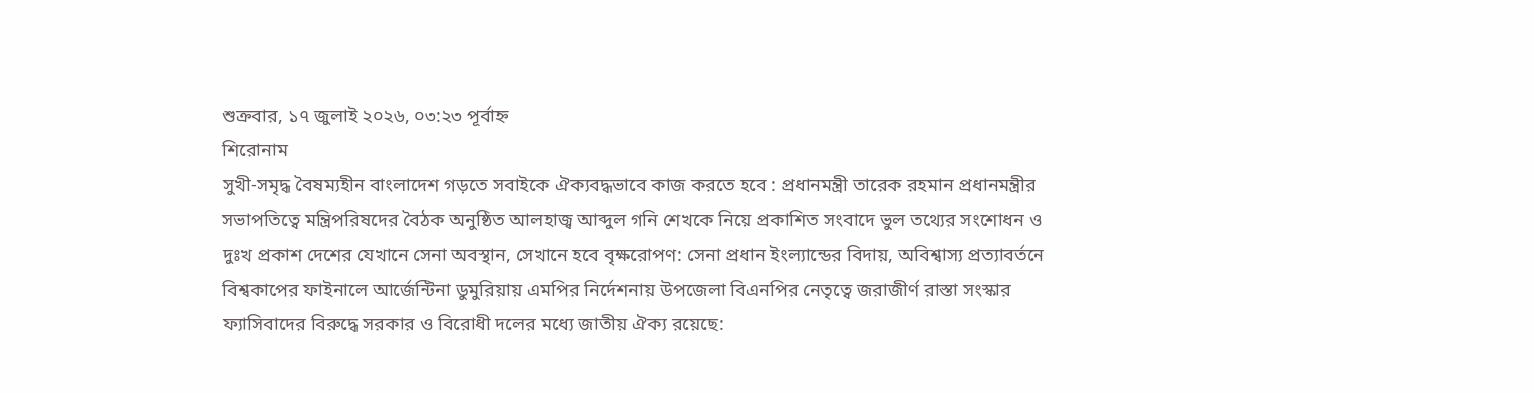শুক্রবার, ১৭ জুলাই ২০২৬, ০৩:২৩ পূর্বাহ্ন
শিরোনাম
সুখী-সমৃদ্ধ বৈষম্যহীন বাংলাদেশ গড়তে সবাইকে ঐক্যবদ্ধভাবে কাজ করতে হবে : প্রধানমন্ত্রী তারেক রহমান প্রধানমন্ত্রীর সভাপতিত্বে মন্ত্রিপরিষদের বৈঠক অনুষ্ঠিত আলহাজ্ব আব্দুল গনি শেখকে নিয়ে প্রকাশিত সংবাদে ভুল তথ্যের সংশোধন ও দুঃখ প্রকাশ দেশের যেখানে সেনা অবস্থান, সেখানে হবে বৃক্ষরোপণ: সেনা প্রধান ইংল্যান্ডের বিদায়, অবিশ্বাস্য প্রত্যাবর্তনে বিশ্বকাপের ফাইনালে আর্জেন্টিনা ডুমুরিয়ায় এমপির নির্দেশনায় উপজেলা বিএনপির নেতৃত্বে জরাজীর্ণ রাস্তা সংস্কার ফ্যাসিবাদের বিরুদ্ধে সরকার ও বিরোধী দলের মধ্যে জাতীয় ঐক্য রয়েছে: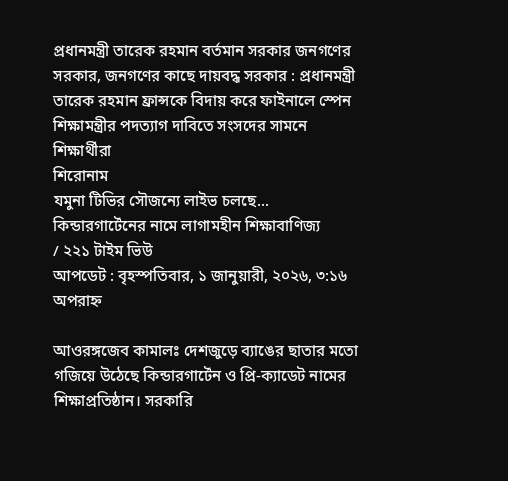প্রধানমন্ত্রী তারেক রহমান বর্তমান সরকার জনগণের সরকার, জনগণের কাছে দায়বদ্ধ সরকার : প্রধানমন্ত্রী তারেক রহমান ফ্রান্সকে বিদায় করে ফাইনালে স্পেন শিক্ষামন্ত্রীর পদত্যাগ দাবিতে সংসদের সামনে শিক্ষার্থীরা
শিরোনাম
যমুনা টিভির সৌজন্যে লাইভ চলছে...
কিন্ডারগার্টেনের নামে লাগামহীন শিক্ষাবাণিজ্য
/ ২২১ টাইম ভিউ
আপডেট : বৃহস্পতিবার, ১ জানুয়ারী, ২০২৬, ৩:১৬ অপরাহ্ন

আওরঙ্গজেব কামালঃ দেশজুড়ে ব্যাঙের ছাতার মতো গজিয়ে উঠেছে কিন্ডারগার্টেন ও প্রি-ক্যাডেট নামের শিক্ষাপ্রতিষ্ঠান। সরকারি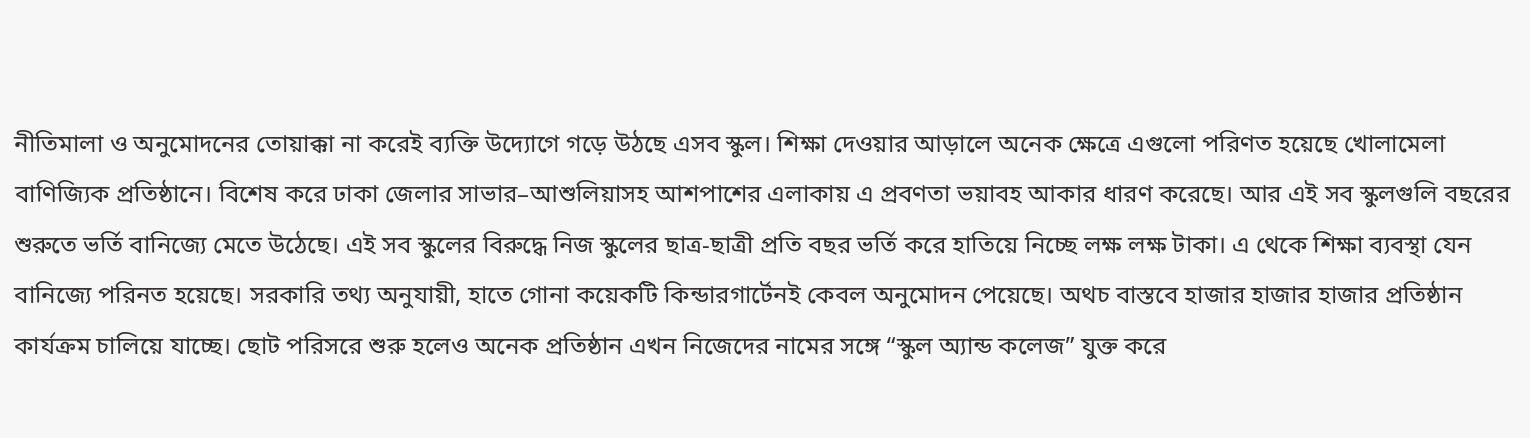নীতিমালা ও অনুমোদনের তোয়াক্কা না করেই ব্যক্তি উদ্যোগে গড়ে উঠছে এসব স্কুল। শিক্ষা দেওয়ার আড়ালে অনেক ক্ষেত্রে এগুলো পরিণত হয়েছে খোলামেলা বাণিজ্যিক প্রতিষ্ঠানে। বিশেষ করে ঢাকা জেলার সাভার–আশুলিয়াসহ আশপাশের এলাকায় এ প্রবণতা ভয়াবহ আকার ধারণ করেছে। আর এই সব স্কুলগুলি বছরের শুরুতে ভর্তি বানিজ্যে মেতে উঠেছে। এই সব স্কুলের বিরুদ্ধে নিজ স্কুলের ছাত্র-ছাত্রী প্রতি বছর ভর্তি করে হাতিয়ে নিচ্ছে লক্ষ লক্ষ টাকা। এ থেকে শিক্ষা ব্যবস্থা যেন বানিজ্যে পরিনত হয়েছে। সরকারি তথ্য অনুযায়ী, হাতে গোনা কয়েকটি কিন্ডারগার্টেনই কেবল অনুমোদন পেয়েছে। অথচ বাস্তবে হাজার হাজার হাজার প্রতিষ্ঠান কার্যক্রম চালিয়ে যাচ্ছে। ছোট পরিসরে শুরু হলেও অনেক প্রতিষ্ঠান এখন নিজেদের নামের সঙ্গে “স্কুল অ্যান্ড কলেজ” যুক্ত করে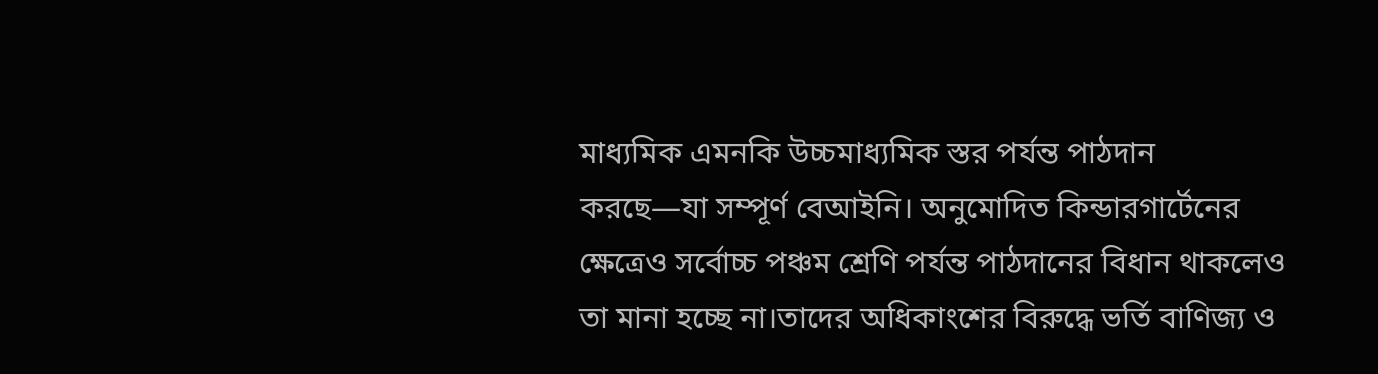মাধ্যমিক এমনকি উচ্চমাধ্যমিক স্তর পর্যন্ত পাঠদান করছে—যা সম্পূর্ণ বেআইনি। অনুমোদিত কিন্ডারগার্টেনের ক্ষেত্রেও সর্বোচ্চ পঞ্চম শ্রেণি পর্যন্ত পাঠদানের বিধান থাকলেও তা মানা হচ্ছে না।তাদের অধিকাংশের বিরুদ্ধে ভর্তি বাণিজ্য ও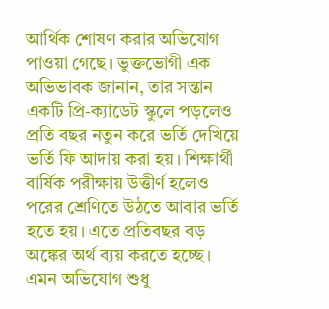আর্থিক শোষণ করার অভিযোগ পাওয়া গেছে। ভুক্তভোগী এক অভিভাবক জানান, তার সন্তান একটি প্রি-ক্যাডেট স্কুলে পড়লেও প্রতি বছর নতুন করে ভর্তি দেখিয়ে ভর্তি ফি আদায় করা হয়। শিক্ষার্থী বার্ষিক পরীক্ষায় উত্তীর্ণ হলেও পরের শ্রেণিতে উঠতে আবার ভর্তি হতে হয়। এতে প্রতিবছর বড় অঙ্কের অর্থ ব্যয় করতে হচ্ছে। এমন অভিযোগ শুধু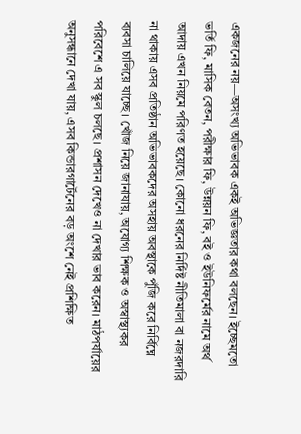একজনের নয়—অসংখ্য অভিভাবক একই অভিজ্ঞতার কথা বলছেন। ইচ্ছেমতো ভর্তি ফি, মাসিক বেতন, পরীক্ষার ফি, উন্নয়ন ফি, বই ও ইউনিফর্মের নামে অর্থ আদায় এখন নিয়মে পরিণত হয়েছে। কোনো ধরনের নির্দিষ্ট নীতিমালা বা নজরদারি না থাকায় এসব প্রতিষ্ঠান অভিভাবকদের অসহায় অবস্থাকে পুঁজি করে নির্বিঘ্নে ব্যবসা চালিয়ে যাচ্ছে। খোঁজ নিয়ে জানাযায়, অযোগ্য শিক্ষক ও অস্বাস্থ্যকর পরিবেশে এ সব স্কুল চলছে। প্রশাসন দেখেও না দেখার ভাব করেন। মাঠপর্যায়ের অনুসন্ধানে দেখা যায়, এসব কিন্ডারগার্টেনের বড় অংশে নেই প্রশিক্ষিত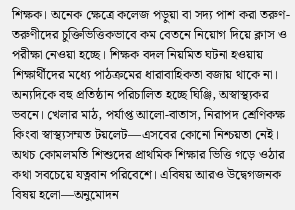শিক্ষক। অনেক ক্ষেত্রে কলেজ পড়ুয়া বা সদ্য পাশ করা তরুণ-তরুণীদের চুক্তিভিত্তিকভাবে কম বেতনে নিয়োগ দিয়ে ক্লাস ও পরীক্ষা নেওয়া হচ্ছে। শিক্ষক বদল নিয়মিত ঘটনা হওয়ায় শিক্ষার্থীদের মধ্যে পাঠক্রমের ধারাবাহিকতা বজায় থাকে না। অন্যদিকে বহু প্রতিষ্ঠান পরিচালিত হচ্ছে ঘিঞ্জি, অস্বাস্থ্যকর ভবনে। খেলার মাঠ, পর্যাপ্ত আলো-বাতাস, নিরাপদ শ্রেণিকক্ষ কিংবা স্বাস্থ্যসম্মত টয়লেট—এসবের কোনো নিশ্চয়তা নেই। অথচ কোমলমতি শিশুদের প্রাথমিক শিক্ষার ভিত্তি গড়ে ওঠার কথা সবচেয়ে যত্নবান পরিবেশে। এবিষয় আরও উদ্বেগজনক বিষয় হলো—অনুমোদন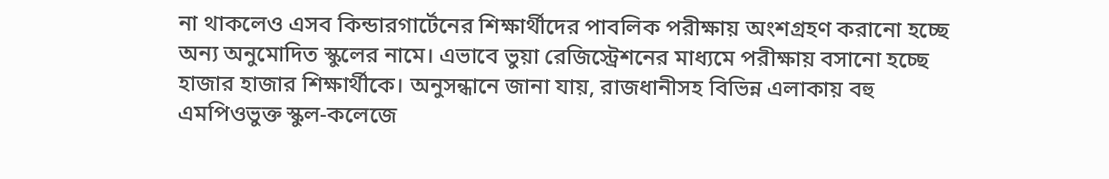না থাকলেও এসব কিন্ডারগার্টেনের শিক্ষার্থীদের পাবলিক পরীক্ষায় অংশগ্রহণ করানো হচ্ছে অন্য অনুমোদিত স্কুলের নামে। এভাবে ভুয়া রেজিস্ট্রেশনের মাধ্যমে পরীক্ষায় বসানো হচ্ছে হাজার হাজার শিক্ষার্থীকে। অনুসন্ধানে জানা যায়, রাজধানীসহ বিভিন্ন এলাকায় বহু এমপিওভুক্ত স্কুল-কলেজে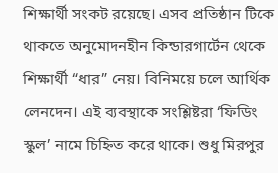শিক্ষার্থী সংকট রয়েছে। এসব প্রতিষ্ঠান টিকে থাকতে অনুমোদনহীন কিন্ডারগার্টেন থেকে শিক্ষার্থী “ধার” নেয়। বিনিময়ে চলে আর্থিক লেনদেন। এই ব্যবস্থাকে সংশ্লিষ্টরা ‘ফিডিং স্কুল’ নামে চিহ্নিত করে থাকে। শুধু মিরপুর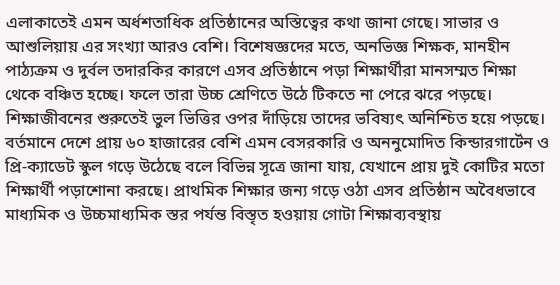এলাকাতেই এমন অর্ধশতাধিক প্রতিষ্ঠানের অস্তিত্বের কথা জানা গেছে। সাভার ও আশুলিয়ায় এর সংখ্যা আরও বেশি। বিশেষজ্ঞদের মতে, অনভিজ্ঞ শিক্ষক, মানহীন পাঠ্যক্রম ও দুর্বল তদারকির কারণে এসব প্রতিষ্ঠানে পড়া শিক্ষার্থীরা মানসম্মত শিক্ষা থেকে বঞ্চিত হচ্ছে। ফলে তারা উচ্চ শ্রেণিতে উঠে টিকতে না পেরে ঝরে পড়ছে। শিক্ষাজীবনের শুরুতেই ভুল ভিত্তির ওপর দাঁড়িয়ে তাদের ভবিষ্যৎ অনিশ্চিত হয়ে পড়ছে। বর্তমানে দেশে প্রায় ৬০ হাজারের বেশি এমন বেসরকারি ও অননুমোদিত কিন্ডারগার্টেন ও প্রি-ক্যাডেট স্কুল গড়ে উঠেছে বলে বিভিন্ন সূত্রে জানা যায়, যেখানে প্রায় দুই কোটির মতো শিক্ষার্থী পড়াশোনা করছে। প্রাথমিক শিক্ষার জন্য গড়ে ওঠা এসব প্রতিষ্ঠান অবৈধভাবে মাধ্যমিক ও উচ্চমাধ্যমিক স্তর পর্যন্ত বিস্তৃত হওয়ায় গোটা শিক্ষাব্যবস্থায়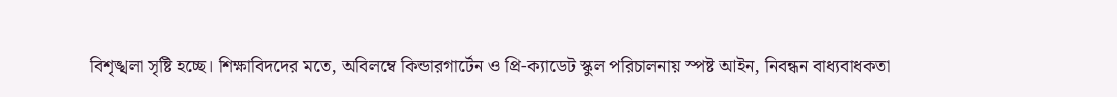বিশৃঙ্খলা সৃষ্টি হচ্ছে। শিক্ষাবিদদের মতে, অবিলম্বে কিন্ডারগার্টেন ও প্রি-ক্যাডেট স্কুল পরিচালনায় স্পষ্ট আইন, নিবন্ধন বাধ্যবাধকতা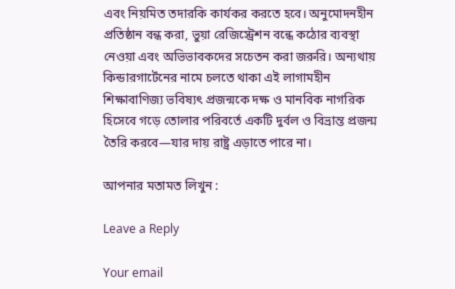এবং নিয়মিত তদারকি কার্যকর করতে হবে। অনুমোদনহীন প্রতিষ্ঠান বন্ধ করা, ভুয়া রেজিস্ট্রেশন বন্ধে কঠোর ব্যবস্থা নেওয়া এবং অভিভাবকদের সচেতন করা জরুরি। অন্যথায় কিন্ডারগার্টেনের নামে চলতে থাকা এই লাগামহীন শিক্ষাবাণিজ্য ভবিষ্যৎ প্রজন্মকে দক্ষ ও মানবিক নাগরিক হিসেবে গড়ে তোলার পরিবর্তে একটি দুর্বল ও বিভ্রান্ত প্রজন্ম তৈরি করবে—যার দায় রাষ্ট্র এড়াতে পারে না।

আপনার মতামত লিখুন :

Leave a Reply

Your email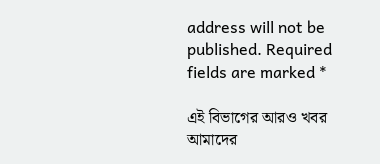address will not be published. Required fields are marked *

এই বিভাগের আরও খবর
আমাদের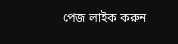পেজ লাইক করুন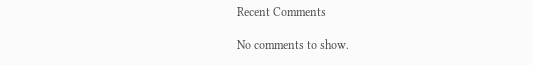Recent Comments

No comments to show.